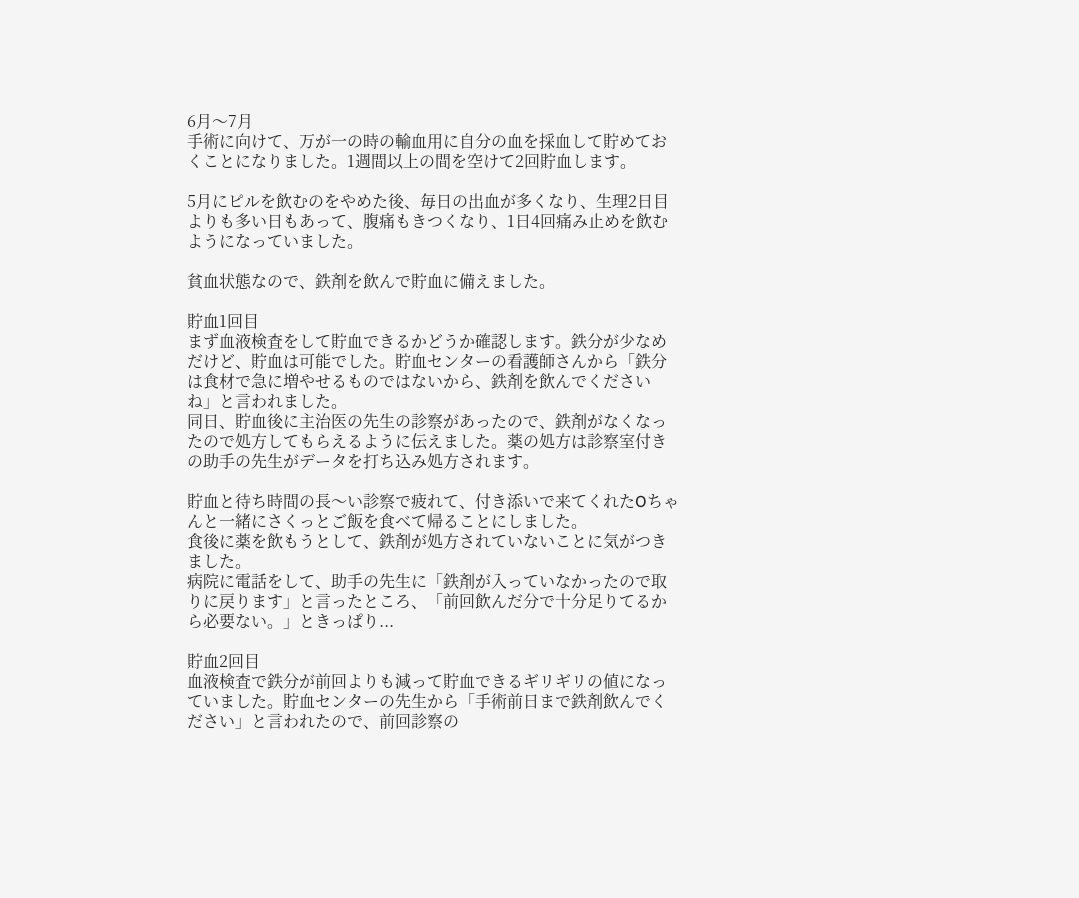6月〜7月
手術に向けて、万が一の時の輸血用に自分の血を採血して貯めておくことになりました。1週間以上の間を空けて2回貯血します。

5月にピルを飲むのをやめた後、毎日の出血が多くなり、生理2日目よりも多い日もあって、腹痛もきつくなり、1日4回痛み止めを飲むようになっていました。

貧血状態なので、鉄剤を飲んで貯血に備えました。

貯血1回目
まず血液検査をして貯血できるかどうか確認します。鉄分が少なめだけど、貯血は可能でした。貯血センターの看護師さんから「鉄分は食材で急に増やせるものではないから、鉄剤を飲んでくださいね」と言われました。
同日、貯血後に主治医の先生の診察があったので、鉄剤がなくなったので処方してもらえるように伝えました。薬の処方は診察室付きの助手の先生がデータを打ち込み処方されます。

貯血と待ち時間の長〜い診察で疲れて、付き添いで来てくれたOちゃんと一緒にさくっとご飯を食べて帰ることにしました。
食後に薬を飲もうとして、鉄剤が処方されていないことに気がつきました。
病院に電話をして、助手の先生に「鉄剤が入っていなかったので取りに戻ります」と言ったところ、「前回飲んだ分で十分足りてるから必要ない。」ときっぱり...

貯血2回目
血液検査で鉄分が前回よりも減って貯血できるギリギリの値になっていました。貯血センターの先生から「手術前日まで鉄剤飲んでください」と言われたので、前回診察の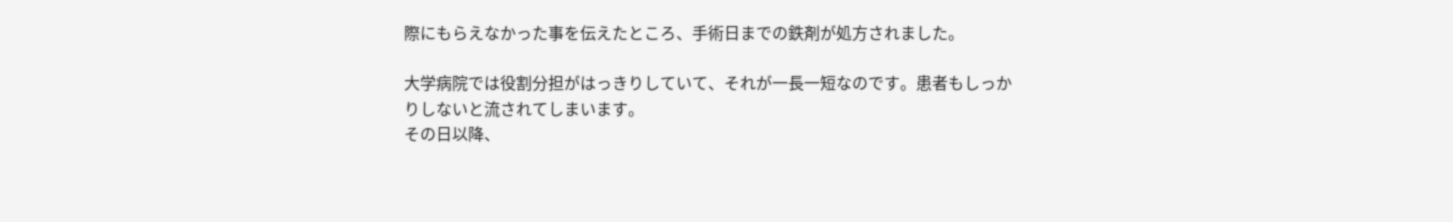際にもらえなかった事を伝えたところ、手術日までの鉄剤が処方されました。

大学病院では役割分担がはっきりしていて、それが一長一短なのです。患者もしっかりしないと流されてしまいます。
その日以降、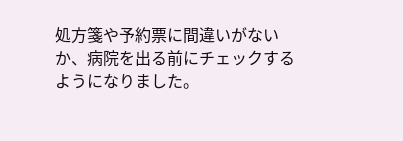処方箋や予約票に間違いがないか、病院を出る前にチェックするようになりました。